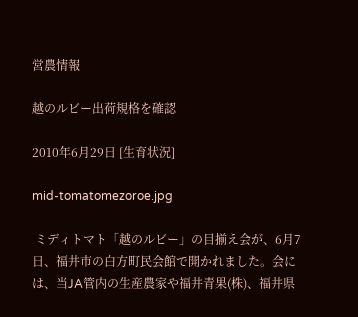営農情報

越のルビー出荷規格を確認

2010年6月29日 [生育状況]

mid-tomatomezoroe.jpg

 ミディトマト「越のルビー」の目揃え会が、6月7日、福井市の白方町民会館で開かれました。会には、当JA管内の生産農家や福井青果(株)、福井県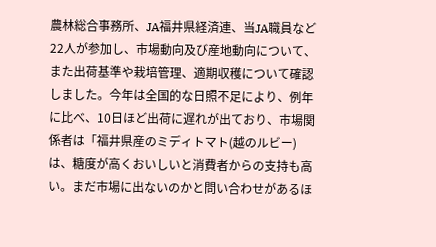農林総合事務所、JA福井県経済連、当JA職員など22人が参加し、市場動向及び産地動向について、また出荷基準や栽培管理、適期収穫について確認しました。今年は全国的な日照不足により、例年に比べ、10日ほど出荷に遅れが出ており、市場関係者は「福井県産のミディトマト(越のルビー)は、糖度が高くおいしいと消費者からの支持も高い。まだ市場に出ないのかと問い合わせがあるほ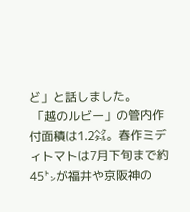ど」と話しました。
 「越のルビー」の管内作付面積は1.2㌶。春作ミディトマトは7月下旬まで約45㌧が福井や京阪神の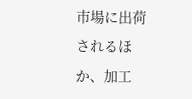市場に出荷されるほか、加工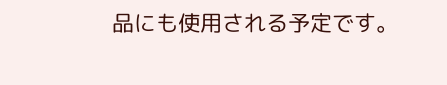品にも使用される予定です。